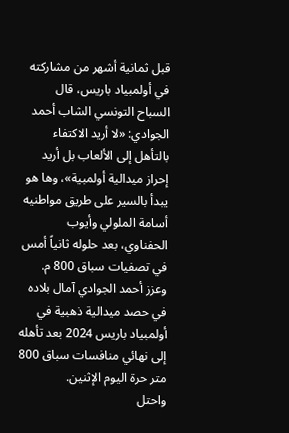قبل ثمانية أشهر من مشاركته في أولمبياد باريس، قال السباح التونسي الشاب أحمد الجوادي: «لا أريد الاكتفاء بالتأهل إلى الألعاب بل أريد إحراز ميدالية أولمبية»، وها هو يبدأ بالسير على طريق مواطنيه أسامة الملولي وأيوب الحفناوي، بعد حلوله ثانياً أمس في تصفيات سباق 800 م.
وعزز أحمد الجوادي آمال بلاده في حصد ميدالية ذهبية في أولمبياد باريس 2024 بعد تأهله إلى نهائي منافسات سباق 800 متر حرة اليوم الإثنين.
واحتل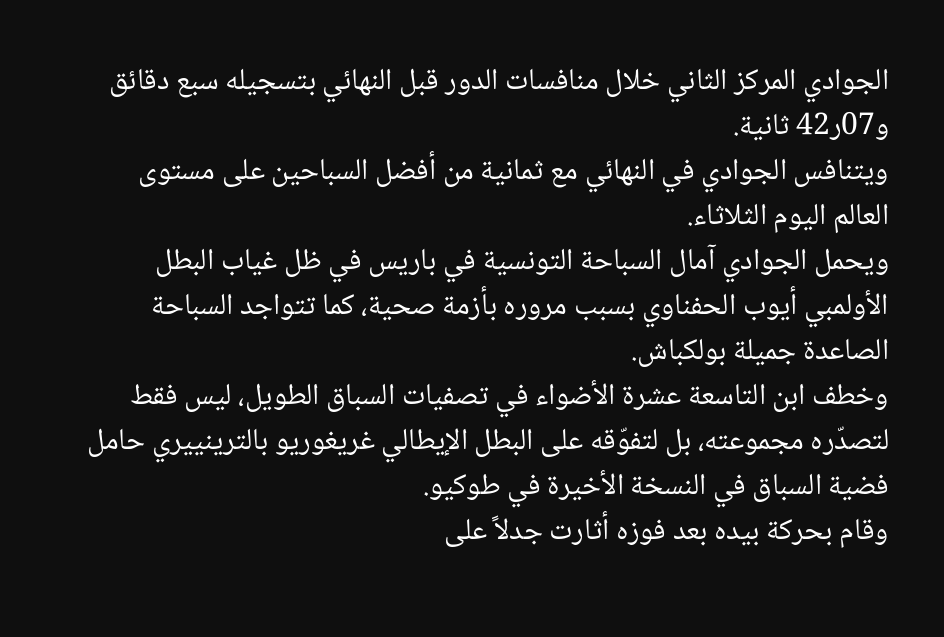الجوادي المركز الثاني خلال منافسات الدور قبل النهائي بتسجيله سبع دقائق و07ر42 ثانية.
ويتنافس الجوادي في النهائي مع ثمانية من أفضل السباحين على مستوى العالم اليوم الثلاثاء.
ويحمل الجوادي آمال السباحة التونسية في باريس في ظل غياب البطل الأولمبي أيوب الحفناوي بسبب مروره بأزمة صحية، كما تتواجد السباحة الصاعدة جميلة بولكباش.
وخطف ابن التاسعة عشرة الأضواء في تصفيات السباق الطويل، ليس فقط لتصدّره مجموعته، بل لتفوّقه على البطل الإيطالي غريغوريو بالترينييري حامل فضية السباق في النسخة الأخيرة في طوكيو.
وقام بحركة بيده بعد فوزه أثارت جدلاً على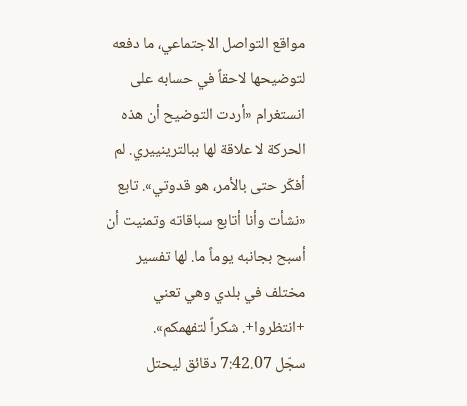مواقع التواصل الاجتماعي، ما دفعه لتوضيحها لاحقاً في حسابه على انستغرام «أردت التوضيح أن هذه الحركة لا علاقة لها ببالترينييري. لم أفكّر حتى بالأمر، هو قدوتي». تابع «نشأت وأنا أتابع سباقاته وتمنيت أن أسبح بجانبه يوماً ما. لها تفسير مختلف في بلدي وهي تعني +انتظروا+. شكراً لتفهمكم».
سجّل 7:42.07 دقائق ليحتل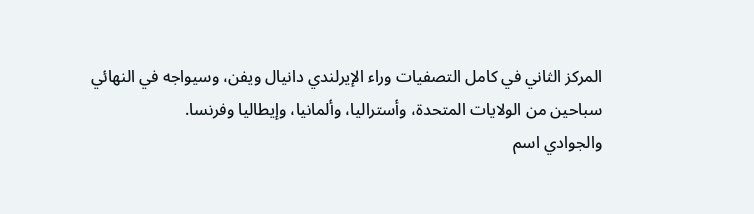المركز الثاني في كامل التصفيات وراء الإيرلندي دانيال ويفن، وسيواجه في النهائي سباحين من الولايات المتحدة، وأستراليا، وألمانيا، وإيطاليا وفرنسا.
والجوادي اسم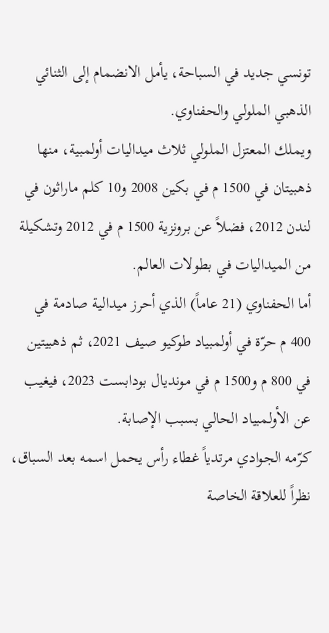تونسي جديد في السباحة، يأمل الانضمام إلى الثنائي الذهبي الملولي والحفناوي.
ويملك المعتزل الملولي ثلاث ميداليات أولمبية، منها ذهبيتان في 1500 م في بكين 2008 و10 كلم ماراثون في لندن 2012، فضلاً عن برونزية 1500 م في 2012 وتشكيلة من الميداليات في بطولات العالم.
أما الحفناوي (21 عاماً) الذي أحرز ميدالية صادمة في 400 م حرّة في أولمبياد طوكيو صيف 2021، ثم ذهبيتين في 800 م و1500 م في مونديال بودابست 2023، فيغيب عن الأولمبياد الحالي بسبب الإصابة.
كرّمه الجوادي مرتدياً غطاء رأس يحمل اسمه بعد السباق، نظراً للعلاقة الخاصة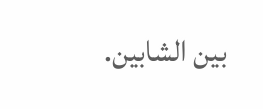بين الشابين.